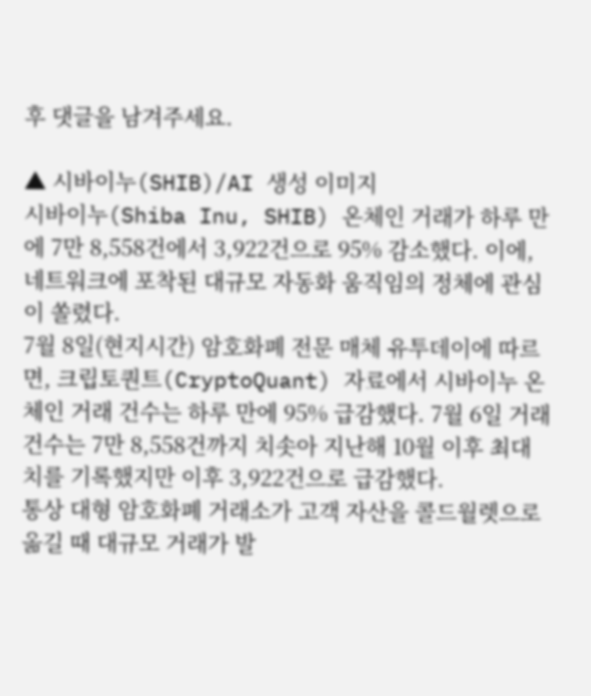후 댓글을 남겨주세요.

▲ 시바이누(SHIB)/AI 생성 이미지
시바이누(Shiba Inu, SHIB) 온체인 거래가 하루 만에 7만 8,558건에서 3,922건으로 95% 감소했다. 이에, 네트워크에 포착된 대규모 자동화 움직임의 정체에 관심이 쏠렸다.
7월 8일(현지시간) 암호화폐 전문 매체 유투데이에 따르면, 크립토퀀트(CryptoQuant) 자료에서 시바이누 온체인 거래 건수는 하루 만에 95% 급감했다. 7월 6일 거래 건수는 7만 8,558건까지 치솟아 지난해 10월 이후 최대치를 기록했지만 이후 3,922건으로 급감했다.
통상 대형 암호화폐 거래소가 고객 자산을 콜드월렛으로 옮길 때 대규모 거래가 발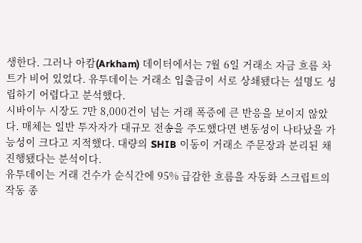생한다. 그러나 아캄(Arkham) 데이터에서는 7월 6일 거래소 자금 흐름 차트가 비어 있었다. 유투데이는 거래소 입출금이 서로 상쇄됐다는 설명도 성립하기 어렵다고 분석했다.
시바이누 시장도 7만 8,000건이 넘는 거래 폭증에 큰 반응을 보이지 않았다. 매체는 일반 투자자가 대규모 전송을 주도했다면 변동성이 나타났을 가능성이 크다고 지적했다. 대량의 SHIB 이동이 거래소 주문장과 분리된 채 진행됐다는 분석이다.
유투데이는 거래 건수가 순식간에 95% 급감한 흐름을 자동화 스크립트의 작동 종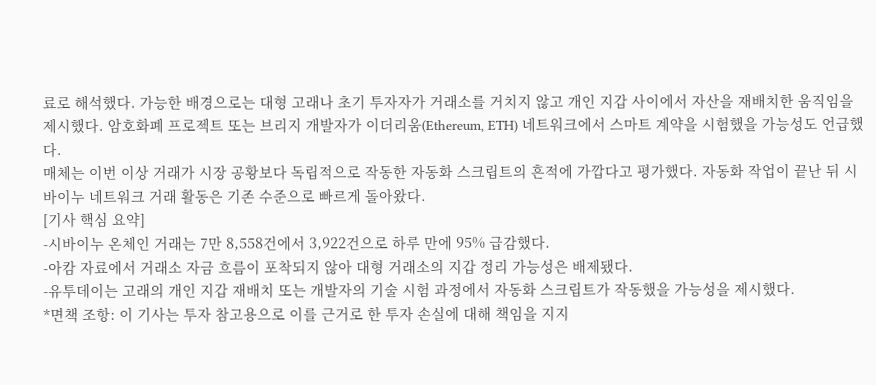료로 해석했다. 가능한 배경으로는 대형 고래나 초기 투자자가 거래소를 거치지 않고 개인 지갑 사이에서 자산을 재배치한 움직임을 제시했다. 암호화폐 프로젝트 또는 브리지 개발자가 이더리움(Ethereum, ETH) 네트워크에서 스마트 계약을 시험했을 가능성도 언급했다.
매체는 이번 이상 거래가 시장 공황보다 독립적으로 작동한 자동화 스크립트의 흔적에 가깝다고 평가했다. 자동화 작업이 끝난 뒤 시바이누 네트워크 거래 활동은 기존 수준으로 빠르게 돌아왔다.
[기사 핵심 요약]
-시바이누 온체인 거래는 7만 8,558건에서 3,922건으로 하루 만에 95% 급감했다.
-아캄 자료에서 거래소 자금 흐름이 포착되지 않아 대형 거래소의 지갑 정리 가능성은 배제됐다.
-유투데이는 고래의 개인 지갑 재배치 또는 개발자의 기술 시험 과정에서 자동화 스크립트가 작동했을 가능성을 제시했다.
*면책 조항: 이 기사는 투자 참고용으로 이를 근거로 한 투자 손실에 대해 책임을 지지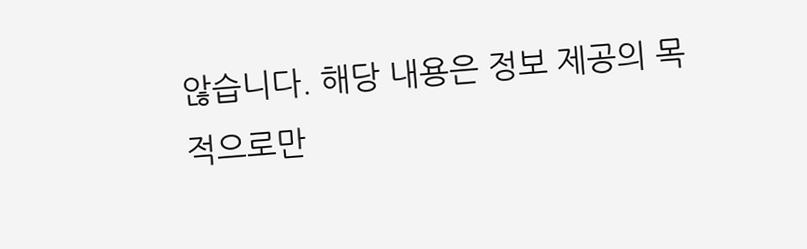않습니다. 해당 내용은 정보 제공의 목적으로만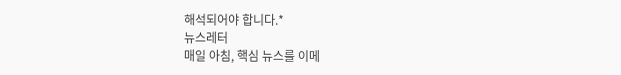해석되어야 합니다.*
뉴스레터
매일 아침, 핵심 뉴스를 이메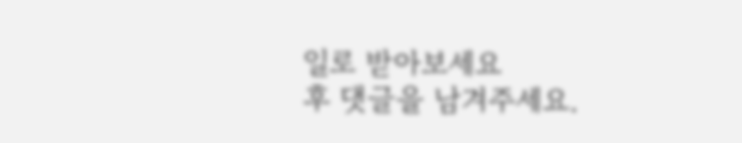일로 받아보세요
후 댓글을 남겨주세요.